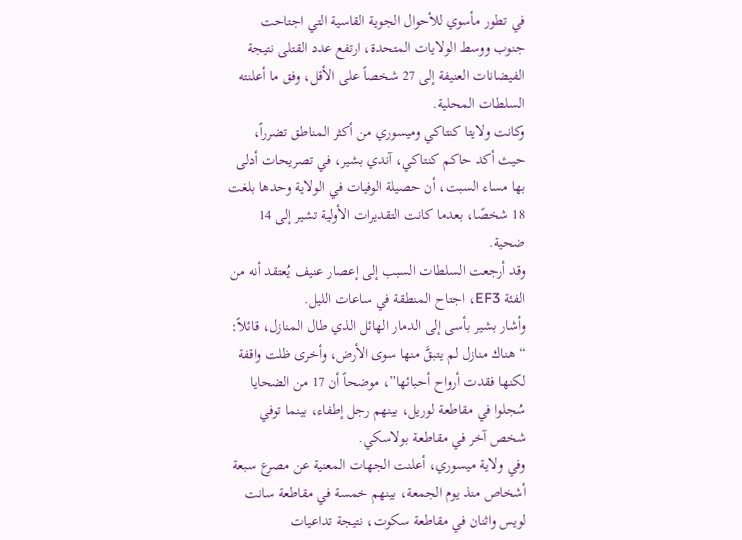في تطور مأسوي للأحوال الجوية القاسية التي اجتاحت جنوب ووسط الولايات المتحدة، ارتفع عدد القتلى نتيجة الفيضانات العنيفة إلى 27 شخصاً على الأقل، وفق ما أعلنته السلطات المحلية.
وكانت ولايتا كنتاكي وميسوري من أكثر المناطق تضرراً، حيث أكد حاكم كنتاكي، آندي بشير، في تصريحات أدلى بها مساء السبت، أن حصيلة الوفيات في الولاية وحدها بلغت 18 شخصًا، بعدما كانت التقديرات الأولية تشير إلى 14 ضحية.
وقد أرجعت السلطات السبب إلى إعصار عنيف يُعتقد أنه من الفئة EF3، اجتاح المنطقة في ساعات الليل.
وأشار بشير بأسى إلى الدمار الهائل الذي طال المنازل، قائلاً: “هناك منازل لم يتبقَّ منها سوى الأرض، وأخرى ظلت واقفة لكنها فقدت أرواح أحبائها”، موضحاً أن 17 من الضحايا سُجلوا في مقاطعة لوريل، بينهم رجل إطفاء، بينما توفي شخص آخر في مقاطعة بولاسكي.
وفي ولاية ميسوري، أعلنت الجهات المعنية عن مصرع سبعة أشخاص منذ يوم الجمعة، بينهم خمسة في مقاطعة سانت لويس واثنان في مقاطعة سكوت، نتيجة تداعيات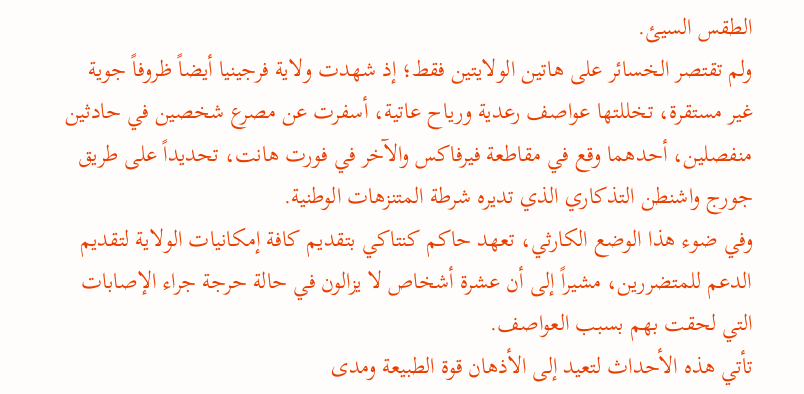الطقس السيئ.
ولم تقتصر الخسائر على هاتين الولايتين فقط؛ إذ شهدت ولاية فرجينيا أيضاً ظروفاً جوية غير مستقرة، تخللتها عواصف رعدية ورياح عاتية، أسفرت عن مصرع شخصين في حادثين منفصلين، أحدهما وقع في مقاطعة فيرفاكس والآخر في فورت هانت، تحديداً على طريق جورج واشنطن التذكاري الذي تديره شرطة المتنزهات الوطنية.
وفي ضوء هذا الوضع الكارثي، تعهد حاكم كنتاكي بتقديم كافة إمكانيات الولاية لتقديم الدعم للمتضررين، مشيراً إلى أن عشرة أشخاص لا يزالون في حالة حرجة جراء الإصابات التي لحقت بهم بسبب العواصف.
تأتي هذه الأحداث لتعيد إلى الأذهان قوة الطبيعة ومدى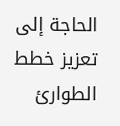الحاجة إلى تعزيز خطط الطوارئ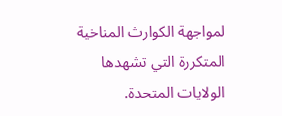لمواجهة الكوارث المناخية المتكررة التي تشهدها الولايات المتحدة.